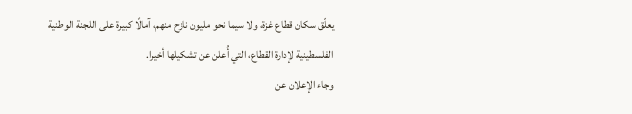يعلّق سكان قطاع غزة، ولا سيما نحو مليون نازح منهم، آمالًا كبيرة على اللجنة الوطنية الفلسطينية لإدارة القطاع، التي أُعلن عن تشكيلها أخيرا.
وجاء الإعلان عن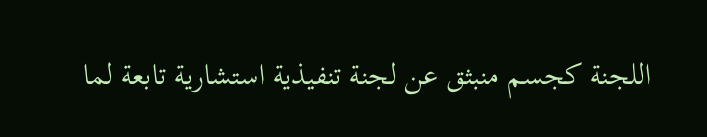اللجنة كجسم منبثق عن لجنة تنفيذية استشارية تابعة لما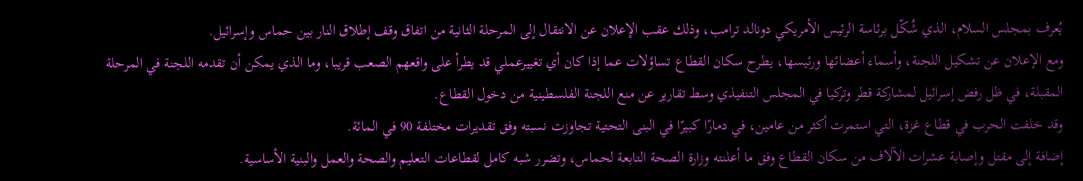يُعرف بمجلس السلام، الذي شُكّل برئاسة الرئيس الأمريكي دونالد ترامب، وذلك عقب الإعلان عن الانتقال إلى المرحلة الثانية من اتفاق وقف إطلاق النار بين حماس وإسرائيل.
ومع الإعلان عن تشكيل اللجنة، وأسماء أعضائها ورئيسها، يطرح سكان القطاع تساؤلات عما إذا كان أي تغييرعملي قد يطرأ على واقعهم الصعب قريبا، وما الذي يمكن أن تقدمه اللجنة في المرحلة المقبلة، في ظل رفض إسرائيل لمشاركة قطر وتركيا في المجلس التنفيذي وسط تقارير عن منع اللجنة الفلسطينية من دخول القطاع.
وقد خلفت الحرب في قطاع غزة، التي استمرت أكثر من عامين، في دمارًا كبيرًا في البنى التحتية تجاوزت نسبته وفق تقديرات مختلفة 90 في المائة.
إضافة إلى مقتل وإصابة عشرات الآلاف من سكان القطاع وفق ما أعلنته وزارة الصحة التابعة لحماس، وتضرر شبه كامل لقطاعات التعليم والصحة والعمل والبنية الأساسية.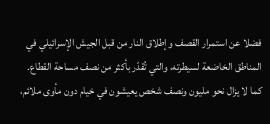فضلا عن استمرار القصف وإطلاق النار من قبل الجيش الإسرائيلي في المناطق الخاضعة لسيطرته، والتي تُقدّر بأكثر من نصف مساحة القطاع.
كما لا يزال نحو مليون ونصف شخص يعيشون في خيام دون مأوى ملائم،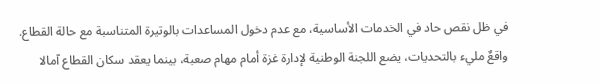في ظل نقص حاد في الخدمات الأساسية، مع عدم دخول المساعدات بالوتيرة المتناسبة مع حالة القطاع.
واقعٌ مليء بالتحديات، يضع اللجنة الوطنية لإدارة غزة أمام مهام صعبة، بينما يعقد سكان القطاع آمالا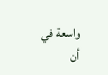واسعة في أن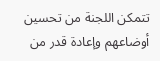تتمكن اللجنة من تحسين أوضاعهم وإعادة قدر من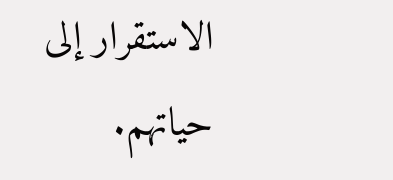الاستقرار إلى حياتهم.